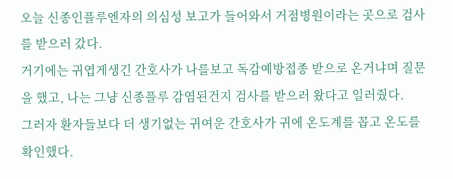오늘 신종인플루엔자의 의심성 보고가 들어와서 거점병원이라는 곳으로 검사를 받으러 갔다.
거기에는 귀엽게생긴 간호사가 나를보고 독감예방접종 받으로 온거냐며 질문을 했고, 나는 그냥 신종플루 감염된건지 검사를 받으러 왔다고 일러줬다.
그러자 환자들보다 더 생기없는 귀여운 간호사가 귀에 온도계를 꼽고 온도를 확인했다.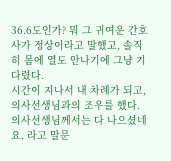36.6도인가? 뭐 그 귀여운 간호사가 정상이라고 말했고, 솔직히 몸에 열도 안나기에 그냥 기다렸다.
시간이 지나서 내 차례가 되고, 의사선생님과의 조우를 했다. 의사선생님께서는 다 나으셨네요. 라고 말문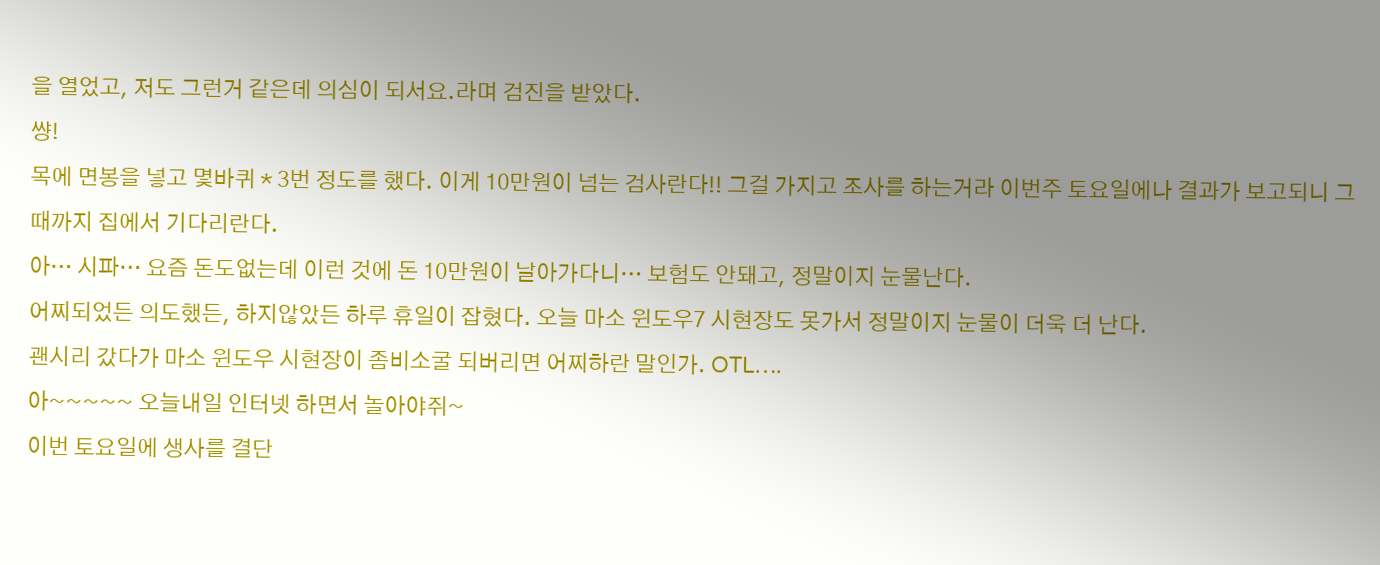을 열었고, 저도 그런거 같은데 의심이 되서요.라며 검진을 받았다.
썅!
목에 면봉을 넣고 몇바퀴 * 3번 정도를 했다. 이게 10만원이 넘는 검사란다!! 그걸 가지고 조사를 하는거라 이번주 토요일에나 결과가 보고되니 그때까지 집에서 기다리란다.
아… 시파… 요즘 돈도없는데 이런 것에 돈 10만원이 날아가다니… 보험도 안돼고, 정말이지 눈물난다.
어찌되었든 의도했든, 하지않았든 하루 휴일이 잡혔다. 오늘 마소 윈도우7 시현장도 못가서 정말이지 눈물이 더욱 더 난다.
괜시리 갔다가 마소 윈도우 시현장이 좀비소굴 되버리면 어찌하란 말인가. OTL….
아~~~~~ 오늘내일 인터넷 하면서 놀아야쥐~
이번 토요일에 생사를 결단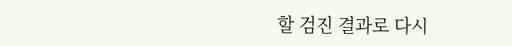할 검진 결과로 다시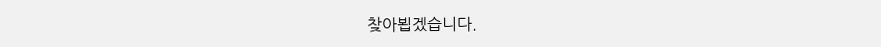찾아뵙겠습니다.